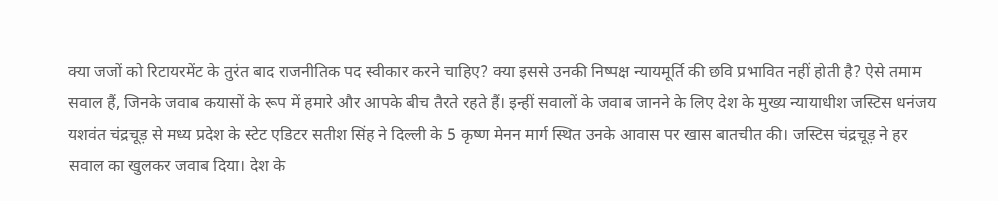क्या जजों को रिटायरमेंट के तुरंत बाद राजनीतिक पद स्वीकार करने चाहिए? क्या इससे उनकी निष्पक्ष न्यायमूर्ति की छवि प्रभावित नहीं होती है? ऐसे तमाम सवाल हैं, जिनके जवाब कयासों के रूप में हमारे और आपके बीच तैरते रहते हैं। इन्हीं सवालों के जवाब जानने के लिए देश के मुख्य न्यायाधीश जस्टिस धनंजय यशवंत चंद्रचूड़ से मध्य प्रदेश के स्टेट एडिटर सतीश सिंह ने दिल्ली के 5 कृष्ण मेनन मार्ग स्थित उनके आवास पर खास बातचीत की। जस्टिस चंद्रचूड़ ने हर सवाल का खुलकर जवाब दिया। देश के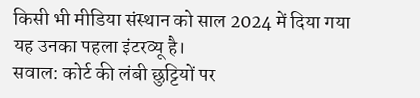किसी भी मीडिया संस्थान को साल 2024 में दिया गया यह उनका पहला इंटरव्यू है।
सवाल: कोर्ट की लंबी छुट्टियों पर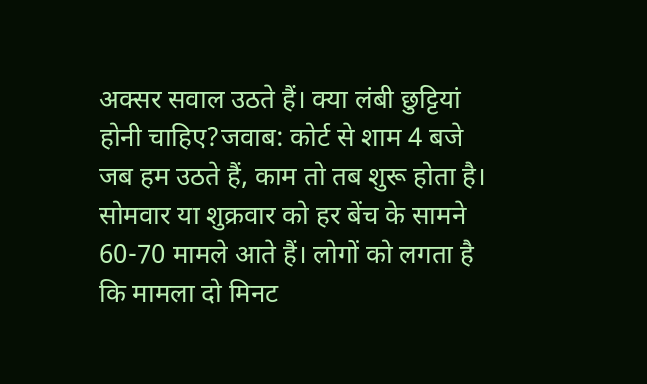अक्सर सवाल उठते हैं। क्या लंबी छुट्टियां होनी चाहिए?जवाब: कोर्ट से शाम 4 बजे जब हम उठते हैं, काम तो तब शुरू होता है। सोमवार या शुक्रवार को हर बेंच के सामने 60-70 मामले आते हैं। लोगों को लगता है कि मामला दो मिनट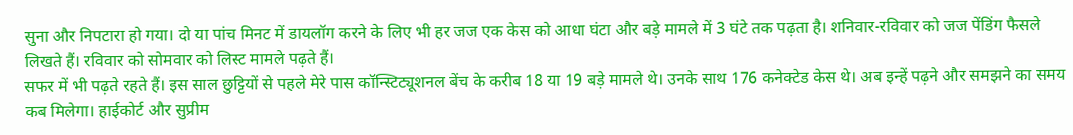सुना और निपटारा हो गया। दो या पांच मिनट में डायलॉग करने के लिए भी हर जज एक केस को आधा घंटा और बड़े मामले में 3 घंटे तक पढ़ता है। शनिवार-रविवार को जज पेंडिंग फैसले लिखते हैं। रविवार को सोमवार को लिस्ट मामले पढ़ते हैं।
सफर में भी पढ़ते रहते हैं। इस साल छुट्टियों से पहले मेरे पास कॉन्स्टिट्यूशनल बेंच के करीब 18 या 19 बड़े मामले थे। उनके साथ 176 कनेक्टेड केस थे। अब इन्हें पढ़ने और समझने का समय कब मिलेगा। हाईकोर्ट और सुप्रीम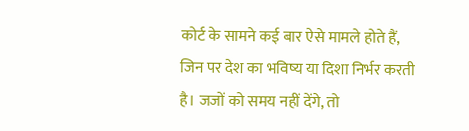कोर्ट के सामने कई बार ऐसे मामले होते हैं, जिन पर देश का भविष्य या दिशा निर्भर करती है। जजों को समय नहीं देंगे, तो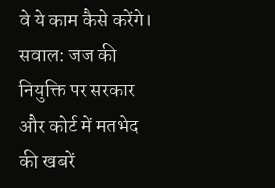वे ये काम कैसे करेंगे। सवाल: जज की नियुक्ति पर सरकार और कोर्ट में मतभेद की खबरें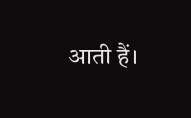आती हैं।